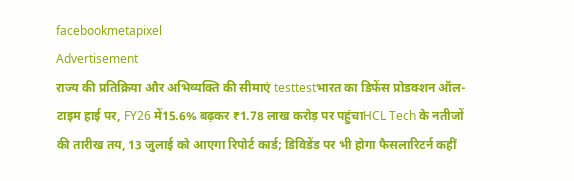facebookmetapixel
Advertisement
राज्य की प्रतिक्रिया और अभिव्यक्ति की सीमाएं testtestभारत का डिफेंस प्रोडक्शन ऑल-टाइम हाई पर, FY26 में15.6% बढ़कर ₹1.78 लाख करोड़ पर पहुंचाHCL Tech के नतीजों की तारीख तय, 13 जुलाई को आएगा रिपोर्ट कार्ड; डिविडेंड पर भी होगा फैसलारिटर्न कहीं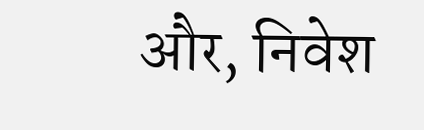और, निवेश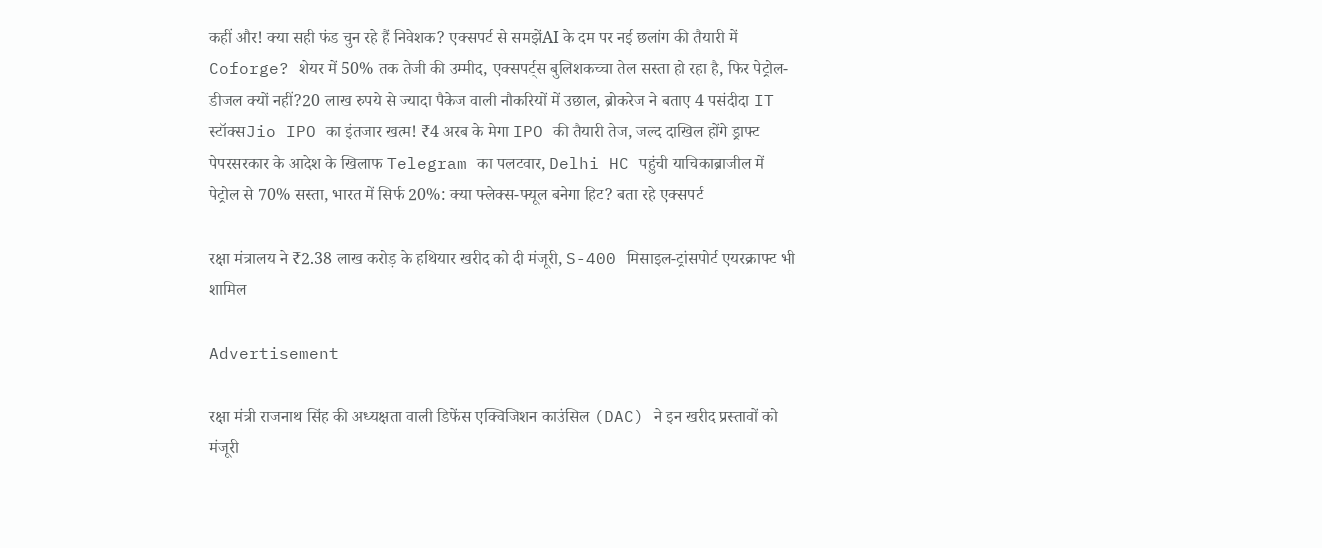कहीं और! क्या सही फंड चुन रहे हैं निवेशक? एक्सपर्ट से समझेंAI के दम पर नई छलांग की तैयारी में Coforge? शेयर में 50% तक तेजी की उम्मीद, एक्सपर्ट्स बुलिशकच्चा तेल सस्ता हो रहा है, फिर पेट्रोल-डीजल क्यों नहीं?20 लाख रुपये से ज्यादा पैकेज वाली नौकरियों में उछाल, ब्रोकरेज ने बताए 4 पसंदीदा IT स्टॉक्सJio IPO का इंतजार खत्म! ₹4 अरब के मेगा IPO की तैयारी तेज, जल्द दाखिल होंगे ड्राफ्ट पेपरसरकार के आदेश के खिलाफ Telegram का पलटवार, Delhi HC पहुंची याचिकाब्राजील में पेट्रोल से 70% सस्ता, भारत में सिर्फ 20%: क्या फ्लेक्स-फ्यूल बनेगा हिट? बता रहे एक्सपर्ट

रक्षा मंत्रालय ने ₹2.38 लाख करोड़ के हथियार खरीद को दी मंजूरी, S-400 मिसाइल-ट्रांसपोर्ट एयरक्राफ्ट भी शामिल

Advertisement

रक्षा मंत्री राजनाथ सिंह की अध्यक्षता वाली डिफेंस एक्विजिशन काउंसिल (DAC) ने इन खरीद प्रस्तावों को मंजूरी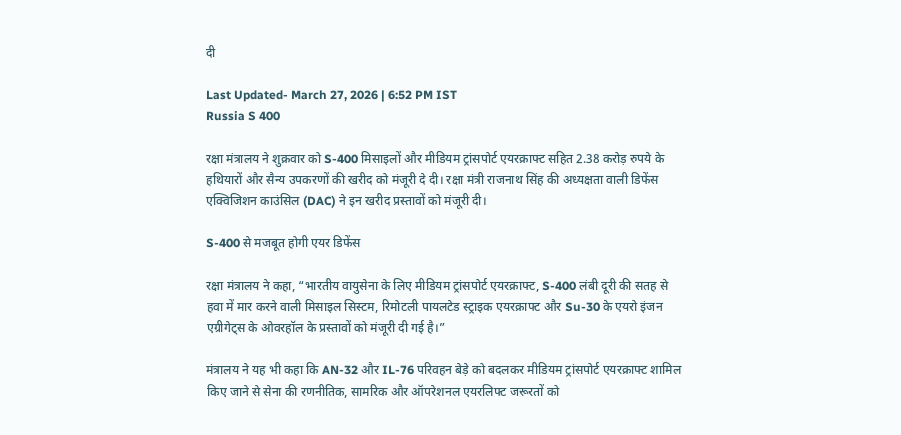दी

Last Updated- March 27, 2026 | 6:52 PM IST
Russia S 400

रक्षा मंत्रालय ने शुक्रवार को S-400 मिसाइलों और मीडियम ट्रांसपोर्ट एयरक्राफ्ट सहित 2.38 करोड़ रुपये के हथियारों और सैन्य उपकरणों की खरीद को मंजूरी दे दी। रक्षा मंत्री राजनाथ सिंह की अध्यक्षता वाली डिफेंस एक्विजिशन काउंसिल (DAC) ने इन खरीद प्रस्तावों को मंजूरी दी।

S-400 से मजबूत होगी एयर डिफेंस

रक्षा मंत्रालय ने कहा, “भारतीय वायुसेना के लिए मीडियम ट्रांसपोर्ट एयरक्राफ्ट, S-400 लंबी दूरी की सतह से हवा में मार करने वाली मिसाइल सिस्टम, रिमोटली पायलटेड स्ट्राइक एयरक्राफ्ट और Su-30 के एयरो इंजन एग्रीगेट्स के ओवरहॉल के प्रस्तावों को मंजूरी दी गई है।”

मंत्रालय ने यह भी कहा कि AN-32 और IL-76 परिवहन बेड़े को बदलकर मीडियम ट्रांसपोर्ट एयरक्राफ्ट शामिल किए जाने से सेना की रणनीतिक, सामरिक और ऑपरेशनल एयरलिफ्ट जरूरतों को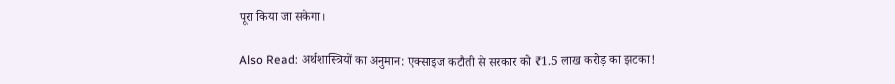पूरा किया जा सकेगा।

Also Read: अर्थशास्त्रियों का अनुमान: एक्साइज कटौती से सरकार को ₹1.5 लाख करोड़ का झटका!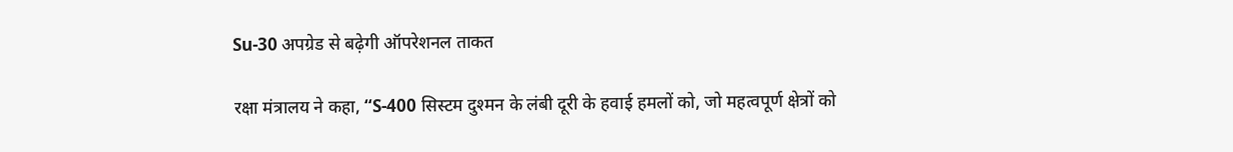Su-30 अपग्रेड से बढ़ेगी ऑपरेशनल ताकत

रक्षा मंत्रालय ने कहा, “S-400 सिस्टम दुश्मन के लंबी दूरी के हवाई हमलों को, जो महत्वपूर्ण क्षेत्रों को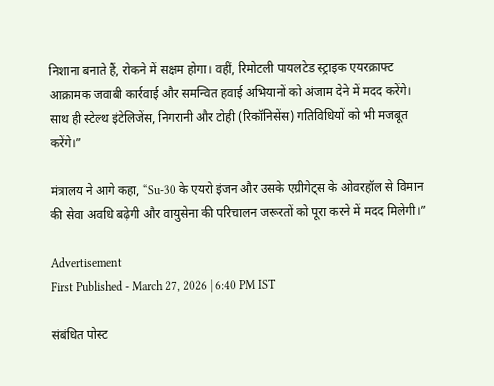निशाना बनाते हैं, रोकने में सक्षम होगा। वहीं, रिमोटली पायलटेड स्ट्राइक एयरक्राफ्ट आक्रामक जवाबी कार्रवाई और समन्वित हवाई अभियानों को अंजाम देने में मदद करेंगे। साथ ही स्टेल्थ इंटेलिजेंस, निगरानी और टोही (रिकॉनिसेंस) गतिविधियों को भी मजबूत करेंगे।”

मंत्रालय ने आगे कहा, “Su-30 के एयरो इंजन और उसके एग्रीगेट्स के ओवरहॉल से विमान की सेवा अवधि बढ़ेगी और वायुसेना की परिचालन जरूरतों को पूरा करने में मदद मिलेगी।”

Advertisement
First Published - March 27, 2026 | 6:40 PM IST

संबंधित पोस्ट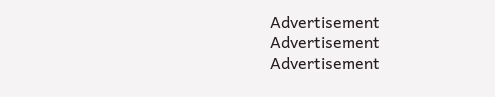Advertisement
Advertisement
Advertisement